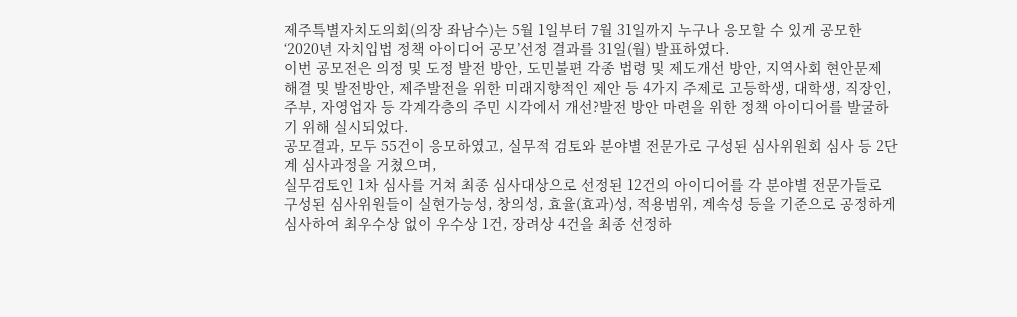제주특별자치도의회(의장 좌남수)는 5월 1일부터 7월 31일까지 누구나 응모할 수 있게 공모한 ‘2020년 자치입법 정책 아이디어 공모’선정 결과를 31일(월) 발표하였다.
이번 공모전은 의정 및 도정 발전 방안, 도민불편 각종 법령 및 제도개선 방안, 지역사회 현안문제 해결 및 발전방안, 제주발전을 위한 미래지향적인 제안 등 4가지 주제로 고등학생, 대학생, 직장인, 주부, 자영업자 등 각계각층의 주민 시각에서 개선?발전 방안 마련을 위한 정책 아이디어를 발굴하기 위해 실시되었다.
공모결과, 모두 55건이 응모하였고, 실무적 검토와 분야별 전문가로 구성된 심사위원회 심사 등 2단계 심사과정을 거쳤으며,
실무검토인 1차 심사를 거쳐 최종 심사대상으로 선정된 12건의 아이디어를 각 분야별 전문가들로 구성된 심사위원들이 실현가능성, 창의성, 효율(효과)성, 적용범위, 계속성 등을 기준으로 공정하게 심사하여 최우수상 없이 우수상 1건, 장려상 4건을 최종 선정하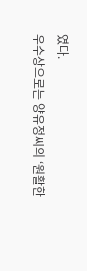였다.
우수상으로는 양유정씨의 ‘원활한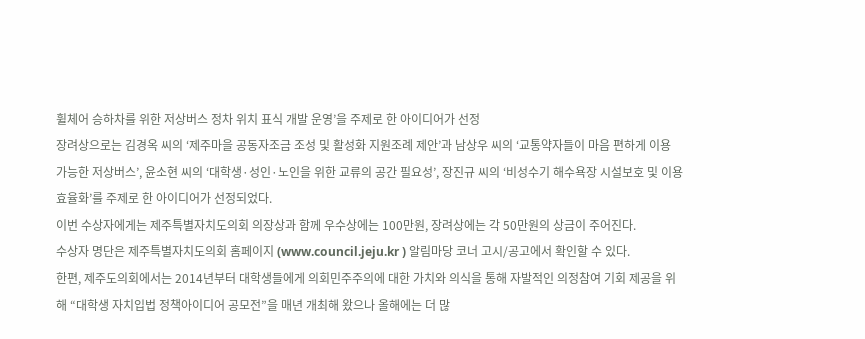휠체어 승하차를 위한 저상버스 정차 위치 표식 개발 운영’을 주제로 한 아이디어가 선정
장려상으로는 김경옥 씨의 ‘제주마을 공동자조금 조성 및 활성화 지원조례 제안’과 남상우 씨의 ‘교통약자들이 마음 편하게 이용 가능한 저상버스’, 윤소현 씨의 ‘대학생·성인·노인을 위한 교류의 공간 필요성’, 장진규 씨의 ‘비성수기 해수욕장 시설보호 및 이용 효율화’를 주제로 한 아이디어가 선정되었다.
이번 수상자에게는 제주특별자치도의회 의장상과 함께 우수상에는 100만원, 장려상에는 각 50만원의 상금이 주어진다.
수상자 명단은 제주특별자치도의회 홈페이지 (www.council.jeju.kr ) 알림마당 코너 고시/공고에서 확인할 수 있다.
한편, 제주도의회에서는 2014년부터 대학생들에게 의회민주주의에 대한 가치와 의식을 통해 자발적인 의정참여 기회 제공을 위해 “대학생 자치입법 정책아이디어 공모전”을 매년 개최해 왔으나 올해에는 더 많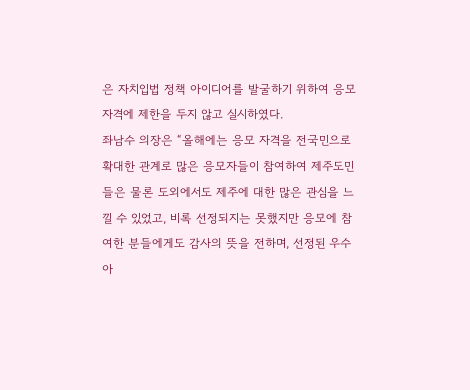은 자치입법 정책 아이디어를 발굴하기 위하여 응모 자격에 제한을 두지 않고 실시하였다.
좌남수 의장은 “올해에는 응모 자격을 전국민으로 확대한 관계로 많은 응모자들이 참여하여 제주도민들은 물론 도외에서도 제주에 대한 많은 관심을 느낄 수 있었고, 비록 선정되지는 못했지만 응모에 참여한 분들에게도 감사의 뜻을 전하며, 선정된 우수 아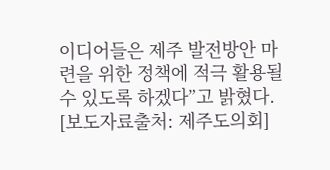이디어들은 제주 발전방안 마련을 위한 정책에 적극 활용될 수 있도록 하겠다”고 밝혔다.
[보도자료출처: 제주도의회]